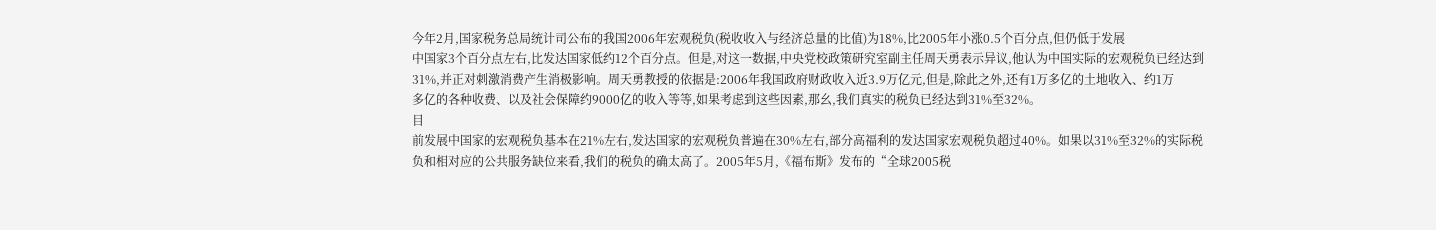今年2月,国家税务总局统计司公布的我国2006年宏观税负(税收收入与经济总量的比值)为18%,比2005年小涨0.5个百分点,但仍低于发展
中国家3个百分点左右,比发达国家低约12个百分点。但是,对这一数据,中央党校政策研究室副主任周天勇表示异议,他认为中国实际的宏观税负已经达到
31%,并正对刺激消费产生消极影响。周天勇教授的依据是:2006年我国政府财政收入近3.9万亿元,但是,除此之外,还有1万多亿的土地收入、约1万
多亿的各种收费、以及社会保障约9000亿的收入等等,如果考虑到这些因素,那幺,我们真实的税负已经达到31%至32%。
目
前发展中国家的宏观税负基本在21%左右,发达国家的宏观税负普遍在30%左右,部分高福利的发达国家宏观税负超过40%。如果以31%至32%的实际税
负和相对应的公共服务缺位来看,我们的税负的确太高了。2005年5月,《福布斯》发布的“全球2005税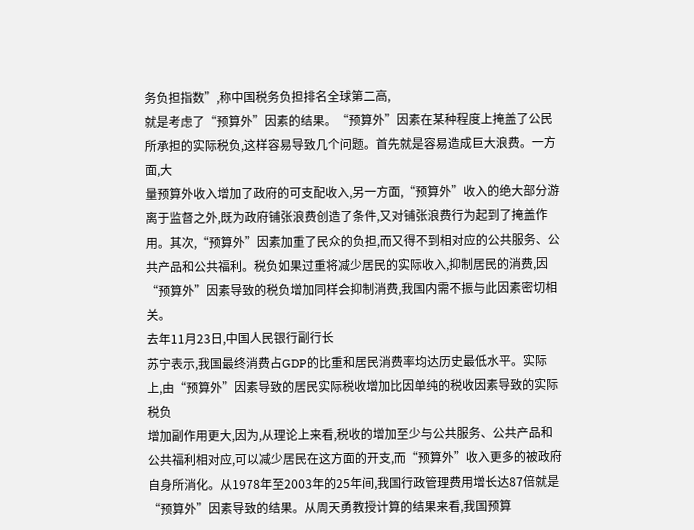务负担指数”,称中国税务负担排名全球第二高,
就是考虑了“预算外”因素的结果。“预算外”因素在某种程度上掩盖了公民所承担的实际税负,这样容易导致几个问题。首先就是容易造成巨大浪费。一方面,大
量预算外收入增加了政府的可支配收入,另一方面,“预算外”收入的绝大部分游离于监督之外,既为政府铺张浪费创造了条件,又对铺张浪费行为起到了掩盖作
用。其次,“预算外”因素加重了民众的负担,而又得不到相对应的公共服务、公共产品和公共福利。税负如果过重将减少居民的实际收入,抑制居民的消费,因
“预算外”因素导致的税负增加同样会抑制消费,我国内需不振与此因素密切相关。
去年11月23日,中国人民银行副行长
苏宁表示,我国最终消费占GDP的比重和居民消费率均达历史最低水平。实际上,由“预算外”因素导致的居民实际税收增加比因单纯的税收因素导致的实际税负
增加副作用更大,因为,从理论上来看,税收的增加至少与公共服务、公共产品和公共福利相对应,可以减少居民在这方面的开支,而“预算外”收入更多的被政府
自身所消化。从1978年至2003年的25年间,我国行政管理费用增长达87倍就是“预算外”因素导致的结果。从周天勇教授计算的结果来看,我国预算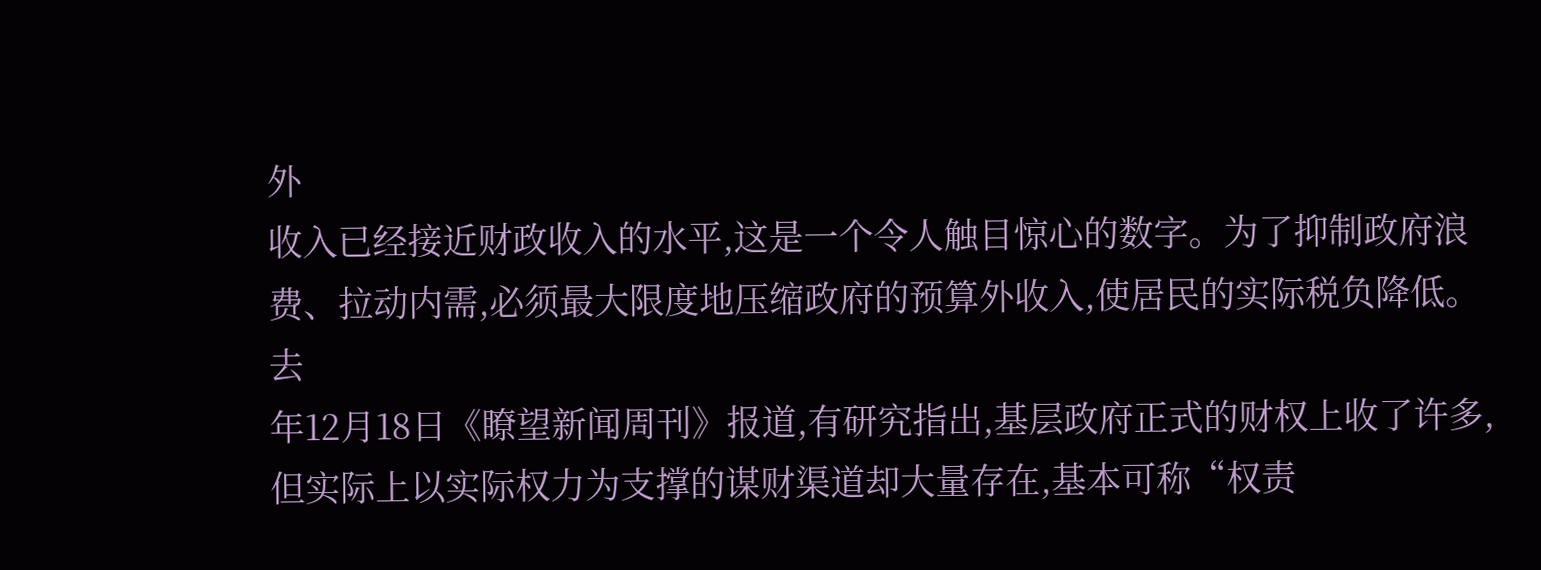外
收入已经接近财政收入的水平,这是一个令人触目惊心的数字。为了抑制政府浪费、拉动内需,必须最大限度地压缩政府的预算外收入,使居民的实际税负降低。
去
年12月18日《瞭望新闻周刊》报道,有研究指出,基层政府正式的财权上收了许多,但实际上以实际权力为支撑的谋财渠道却大量存在,基本可称“权责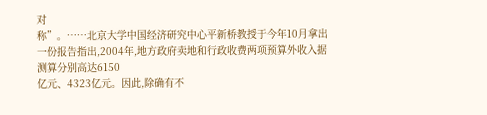对
称”。……北京大学中国经济研究中心平新桥教授于今年10月拿出一份报告指出,2004年,地方政府卖地和行政收费两项预算外收入据测算分别高达6150
亿元、4323亿元。因此,除确有不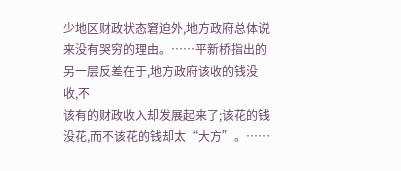少地区财政状态窘迫外,地方政府总体说来没有哭穷的理由。……平新桥指出的另一层反差在于,地方政府该收的钱没收,不
该有的财政收入却发展起来了;该花的钱没花,而不该花的钱却太“大方”。……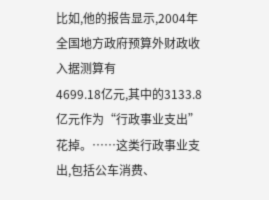比如,他的报告显示,2004年全国地方政府预算外财政收入据测算有
4699.18亿元,其中的3133.8亿元作为“行政事业支出”花掉。……这类行政事业支出,包括公车消费、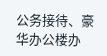公务接待、豪华办公楼办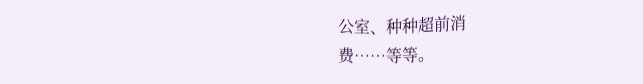公室、种种超前消
费……等等。